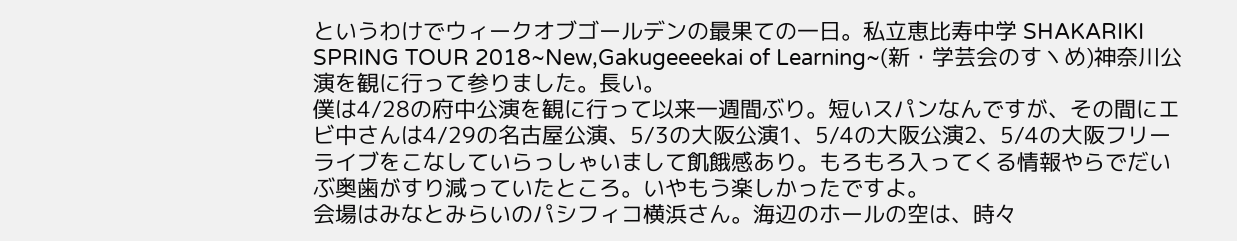というわけでウィークオブゴールデンの最果ての一日。私立恵比寿中学 SHAKARIKI SPRING TOUR 2018~New,Gakugeeeekai of Learning~(新・学芸会のすヽめ)神奈川公演を観に行って参りました。長い。
僕は4/28の府中公演を観に行って以来一週間ぶり。短いスパンなんですが、その間にエビ中さんは4/29の名古屋公演、5/3の大阪公演1、5/4の大阪公演2、5/4の大阪フリーライブをこなしていらっしゃいまして飢餓感あり。もろもろ入ってくる情報やらでだいぶ奥歯がすり減っていたところ。いやもう楽しかったですよ。
会場はみなとみらいのパシフィコ横浜さん。海辺のホールの空は、時々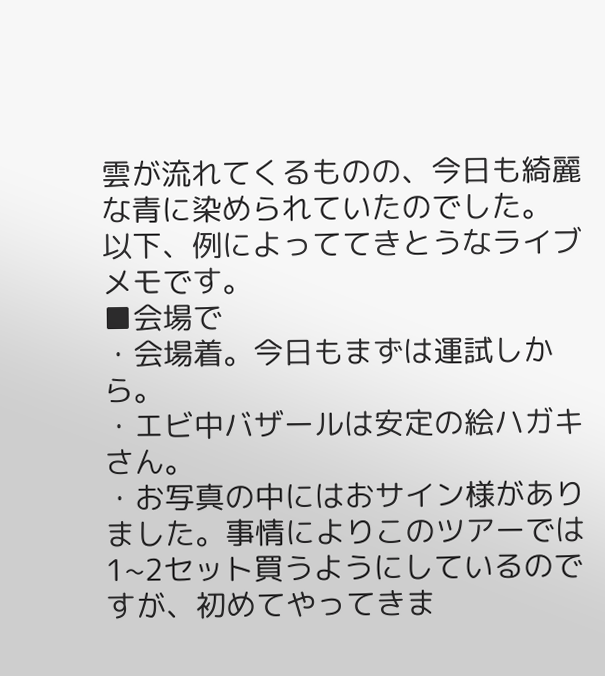雲が流れてくるものの、今日も綺麗な青に染められていたのでした。
以下、例によっててきとうなライブメモです。
■会場で
・会場着。今日もまずは運試しから。
・エビ中バザールは安定の絵ハガキさん。
・お写真の中にはおサイン様がありました。事情によりこのツアーでは1~2セット買うようにしているのですが、初めてやってきま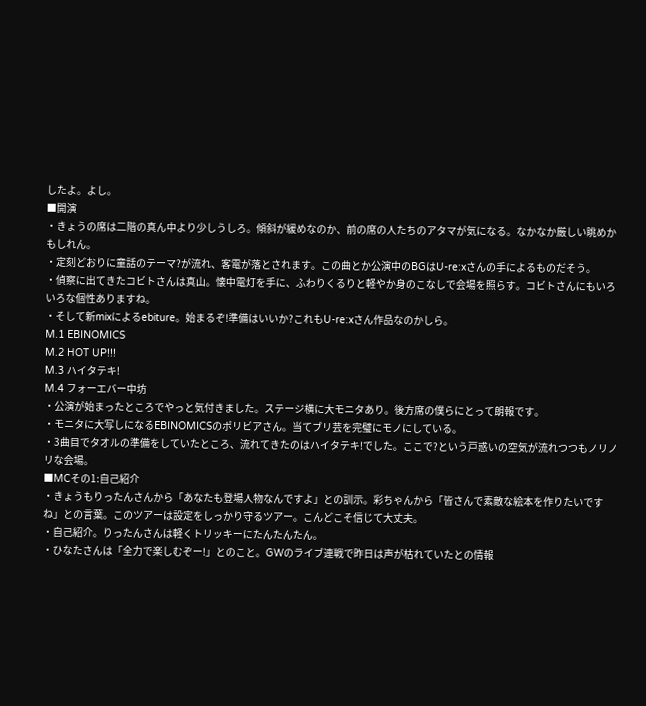したよ。よし。
■開演
・きょうの席は二階の真ん中より少しうしろ。傾斜が緩めなのか、前の席の人たちのアタマが気になる。なかなか厳しい眺めかもしれん。
・定刻どおりに童話のテーマ?が流れ、客電が落とされます。この曲とか公演中のBGはU-re:xさんの手によるものだそう。
・偵察に出てきたコビトさんは真山。懐中電灯を手に、ふわりくるりと軽やか身のこなしで会場を照らす。コビトさんにもいろいろな個性ありますね。
・そして新mixによるebiture。始まるぞ!準備はいいか?これもU-re:xさん作品なのかしら。
M.1 EBINOMICS
M.2 HOT UP!!!
M.3 ハイタテキ!
M.4 フォーエバー中坊
・公演が始まったところでやっと気付きました。ステージ横に大モニタあり。後方席の僕らにとって朗報です。
・モニタに大写しになるEBINOMICSのポリビアさん。当てブリ芸を完璧にモノにしている。
・3曲目でタオルの準備をしていたところ、流れてきたのはハイタテキ!でした。ここで?という戸惑いの空気が流れつつもノリノリな会場。
■MCその1:自己紹介
・きょうもりったんさんから「あなたも登場人物なんですよ」との訓示。彩ちゃんから「皆さんで素敵な絵本を作りたいですね」との言葉。このツアーは設定をしっかり守るツアー。こんどこそ信じて大丈夫。
・自己紹介。りったんさんは軽くトリッキーにたんたんたん。
・ひなたさんは「全力で楽しむぞー!」とのこと。GWのライブ連戦で昨日は声が枯れていたとの情報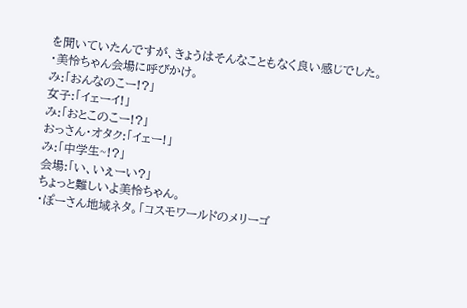を聞いていたんですが、きょうはそんなこともなく良い感じでした。
・美怜ちゃん会場に呼びかけ。
み:「おんなのこー!?」
女子:「イェーイ!」
み:「おとこのこー!?」
おっさん・オタク:「イェー!」
み:「中学生~!?」
会場:「い、いぇーい?」
ちょっと難しいよ美怜ちゃん。
・ぽーさん地域ネタ。「コスモワールドのメリーゴ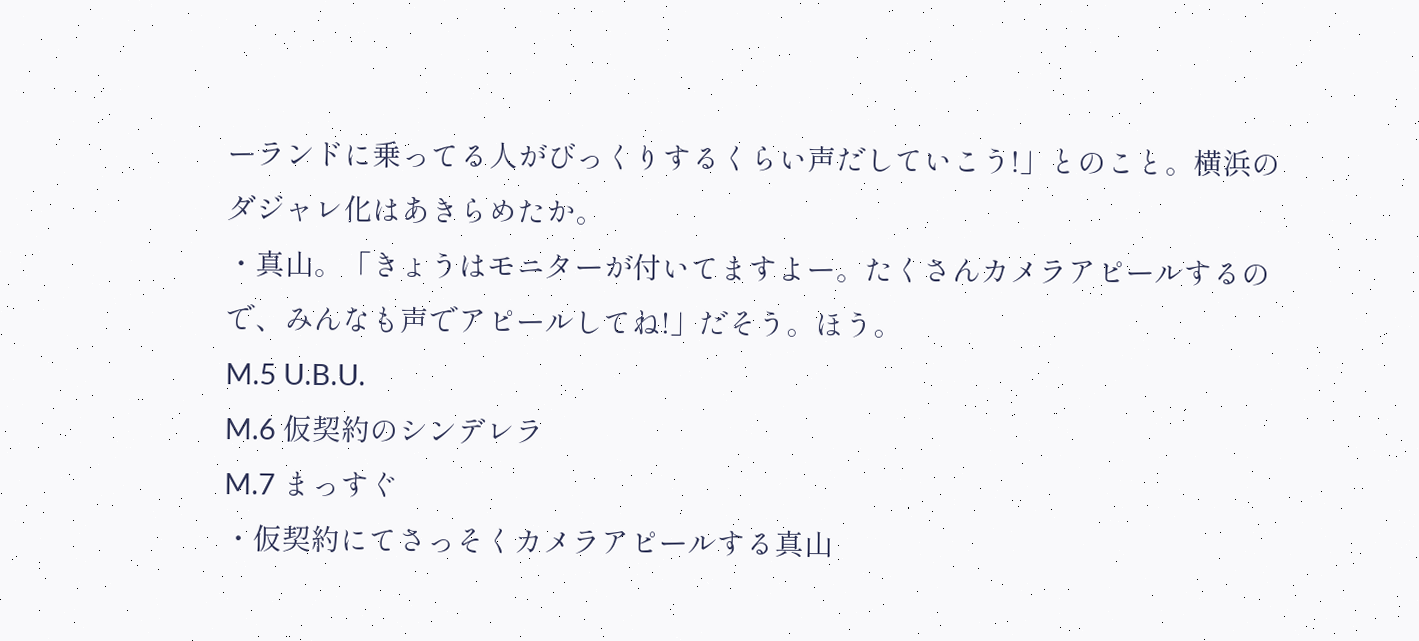ーランドに乗ってる人がびっくりするくらい声だしていこう!」とのこと。横浜のダジャレ化はあきらめたか。
・真山。「きょうはモニターが付いてますよー。たくさんカメラアピールするので、みんなも声でアピールしてね!」だそう。ほう。
M.5 U.B.U.
M.6 仮契約のシンデレラ
M.7 まっすぐ
・仮契約にてさっそくカメラアピールする真山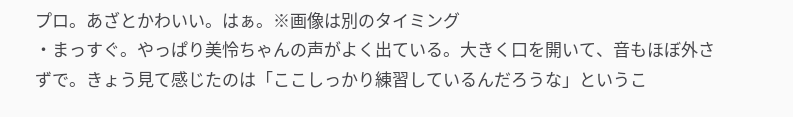プロ。あざとかわいい。はぁ。※画像は別のタイミング
・まっすぐ。やっぱり美怜ちゃんの声がよく出ている。大きく口を開いて、音もほぼ外さずで。きょう見て感じたのは「ここしっかり練習しているんだろうな」というこ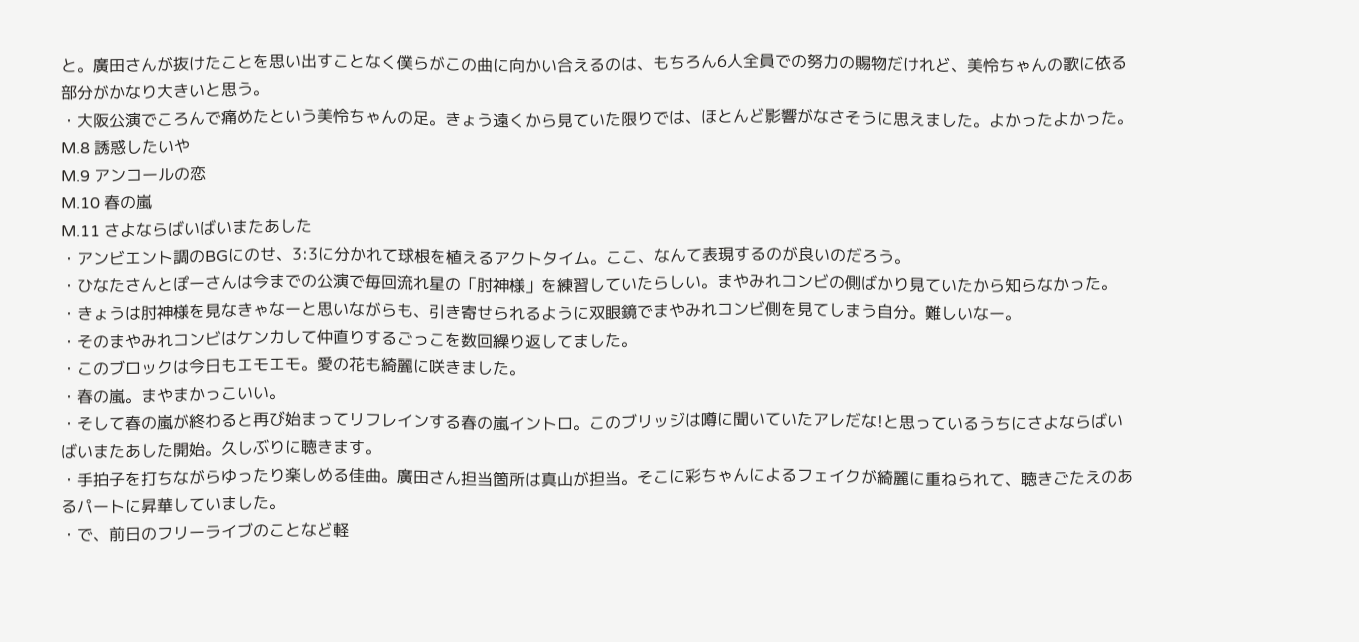と。廣田さんが抜けたことを思い出すことなく僕らがこの曲に向かい合えるのは、もちろん6人全員での努力の賜物だけれど、美怜ちゃんの歌に依る部分がかなり大きいと思う。
・大阪公演でころんで痛めたという美怜ちゃんの足。きょう遠くから見ていた限りでは、ほとんど影響がなさそうに思えました。よかったよかった。
M.8 誘惑したいや
M.9 アンコールの恋
M.10 春の嵐
M.11 さよならばいばいまたあした
・アンビエント調のBGにのせ、3:3に分かれて球根を植えるアクトタイム。ここ、なんて表現するのが良いのだろう。
・ひなたさんとぽーさんは今までの公演で毎回流れ星の「肘神様」を練習していたらしい。まやみれコンビの側ばかり見ていたから知らなかった。
・きょうは肘神様を見なきゃなーと思いながらも、引き寄せられるように双眼鏡でまやみれコンビ側を見てしまう自分。難しいなー。
・そのまやみれコンビはケンカして仲直りするごっこを数回繰り返してました。
・このブロックは今日もエモエモ。愛の花も綺麗に咲きました。
・春の嵐。まやまかっこいい。
・そして春の嵐が終わると再び始まってリフレインする春の嵐イントロ。このブリッジは噂に聞いていたアレだな!と思っているうちにさよならばいばいまたあした開始。久しぶりに聴きます。
・手拍子を打ちながらゆったり楽しめる佳曲。廣田さん担当箇所は真山が担当。そこに彩ちゃんによるフェイクが綺麗に重ねられて、聴きごたえのあるパートに昇華していました。
・で、前日のフリーライブのことなど軽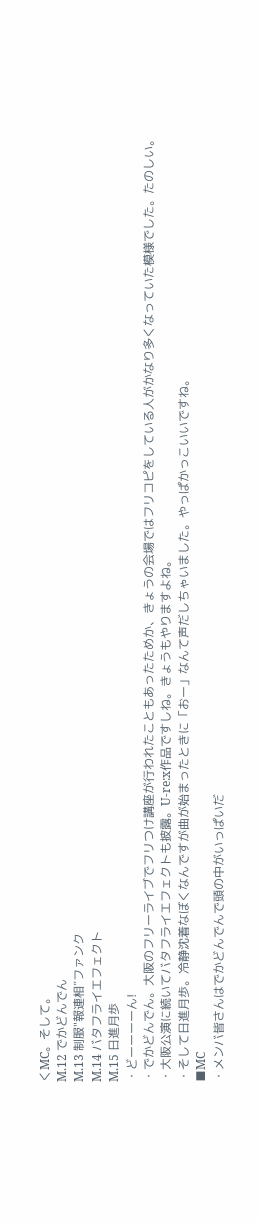くMC。そして。
M.12 でかどんでん
M.13 制服"報連相″ファンク
M.14 バタフライエフェクト
M.15 日進月歩
・どーーーーん!
・でかどんでん。大阪のフリーライブでフリつけ講座が行われたこともあったためか、きょうの会場ではフリコピをしている人がかなり多くなっていた模様でした。たのしい。
・大阪公演に続いてバタフライエフェクトも披露。U-re:x作品ですしね。きょうもやりますよね。
・そして日進月歩。冷静沈着なぼくなんですが曲が始まったときに「おー」なんて声だしちゃいました。やっぱかっこいいですね。
■MC
・メンバ皆さんはでかどんでんで頭の中がいっぱいだ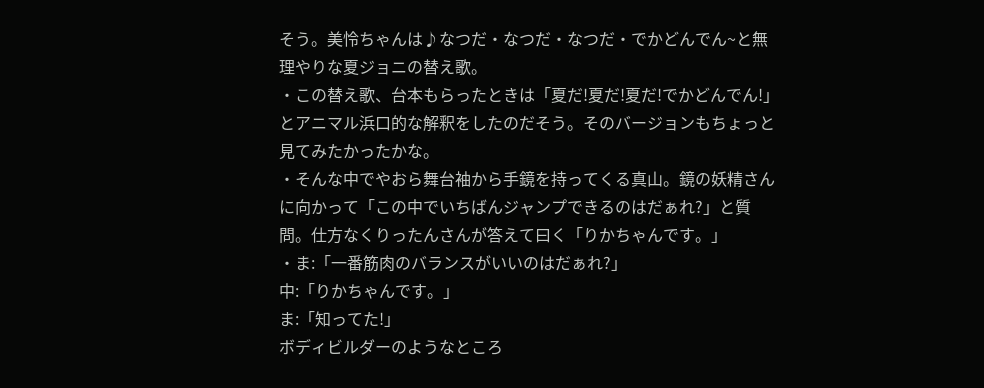そう。美怜ちゃんは♪なつだ・なつだ・なつだ・でかどんでん~と無理やりな夏ジョニの替え歌。
・この替え歌、台本もらったときは「夏だ!夏だ!夏だ!でかどんでん!」とアニマル浜口的な解釈をしたのだそう。そのバージョンもちょっと見てみたかったかな。
・そんな中でやおら舞台袖から手鏡を持ってくる真山。鏡の妖精さんに向かって「この中でいちばんジャンプできるのはだぁれ?」と質問。仕方なくりったんさんが答えて曰く「りかちゃんです。」
・ま:「一番筋肉のバランスがいいのはだぁれ?」
中:「りかちゃんです。」
ま:「知ってた!」
ボディビルダーのようなところ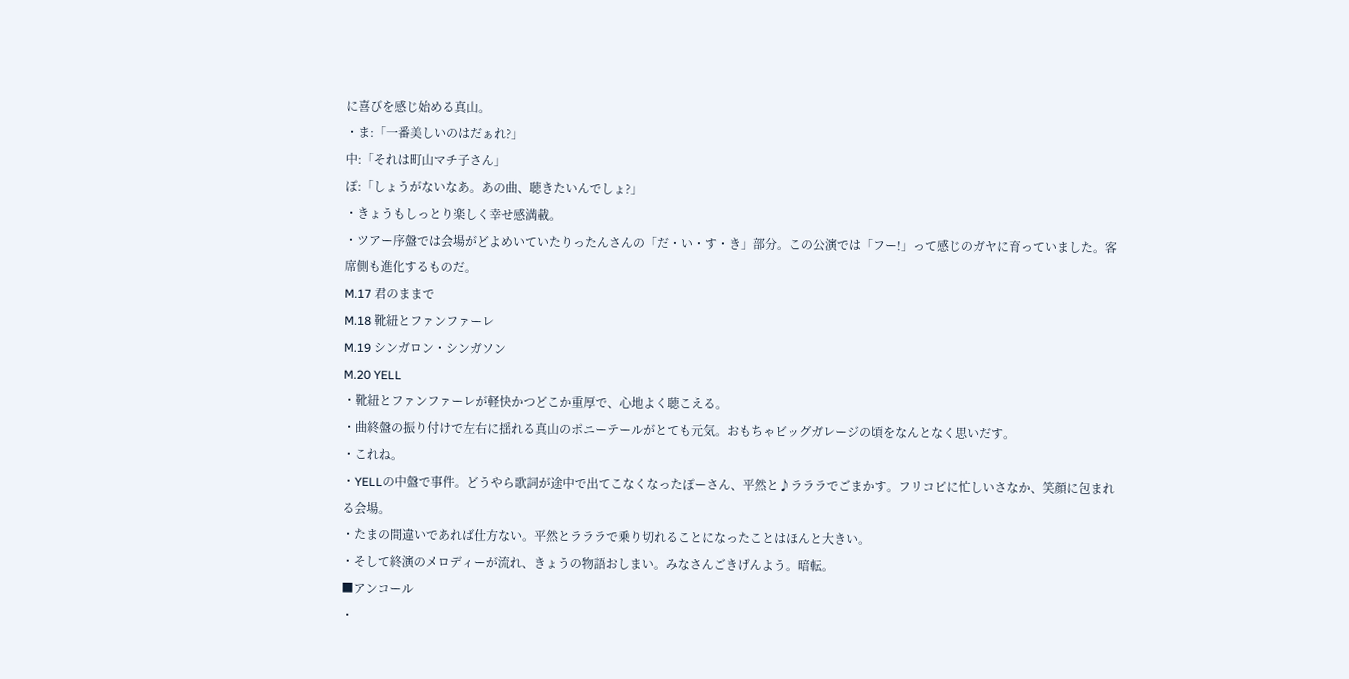に喜びを感じ始める真山。
・ま:「一番美しいのはだぁれ?」
中:「それは町山マチ子さん」
ぽ:「しょうがないなあ。あの曲、聴きたいんでしょ?」
・きょうもしっとり楽しく幸せ感満載。
・ツアー序盤では会場がどよめいていたりったんさんの「だ・い・す・き」部分。この公演では「フー!」って感じのガヤに育っていました。客席側も進化するものだ。
M.17 君のままで
M.18 靴紐とファンファーレ
M.19 シンガロン・シンガソン
M.20 YELL
・靴紐とファンファーレが軽快かつどこか重厚で、心地よく聴こえる。
・曲終盤の振り付けで左右に揺れる真山のポニーテールがとても元気。おもちゃビッグガレージの頃をなんとなく思いだす。
・これね。
・YELLの中盤で事件。どうやら歌詞が途中で出てこなくなったぽーさん、平然と♪ラララでごまかす。フリコピに忙しいさなか、笑顔に包まれる会場。
・たまの間違いであれば仕方ない。平然とラララで乗り切れることになったことはほんと大きい。
・そして終演のメロディーが流れ、きょうの物語おしまい。みなさんごきげんよう。暗転。
■アンコール
・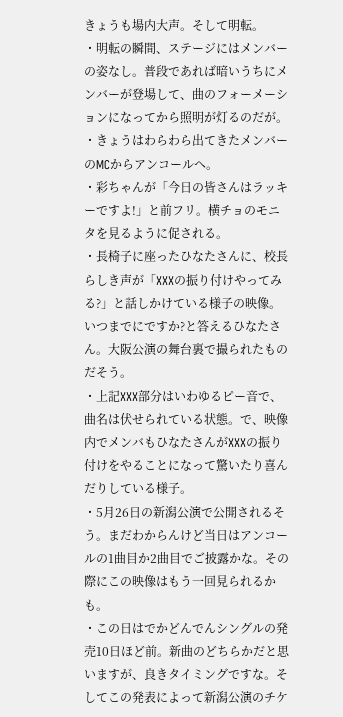きょうも場内大声。そして明転。
・明転の瞬間、ステージにはメンバーの姿なし。普段であれば暗いうちにメンバーが登場して、曲のフォーメーションになってから照明が灯るのだが。
・きょうはわらわら出てきたメンバーのMCからアンコールへ。
・彩ちゃんが「今日の皆さんはラッキーですよ!」と前フリ。横チョのモニタを見るように促される。
・長椅子に座ったひなたさんに、校長らしき声が「XXXの振り付けやってみる?」と話しかけている様子の映像。いつまでにですか?と答えるひなたさん。大阪公演の舞台裏で撮られたものだそう。
・上記XXX部分はいわゆるピー音で、曲名は伏せられている状態。で、映像内でメンバもひなたさんがXXXの振り付けをやることになって驚いたり喜んだりしている様子。
・5月26日の新潟公演で公開されるそう。まだわからんけど当日はアンコールの1曲目か2曲目でご披露かな。その際にこの映像はもう一回見られるかも。
・この日はでかどんでんシングルの発売10日ほど前。新曲のどちらかだと思いますが、良きタイミングですな。そしてこの発表によって新潟公演のチケ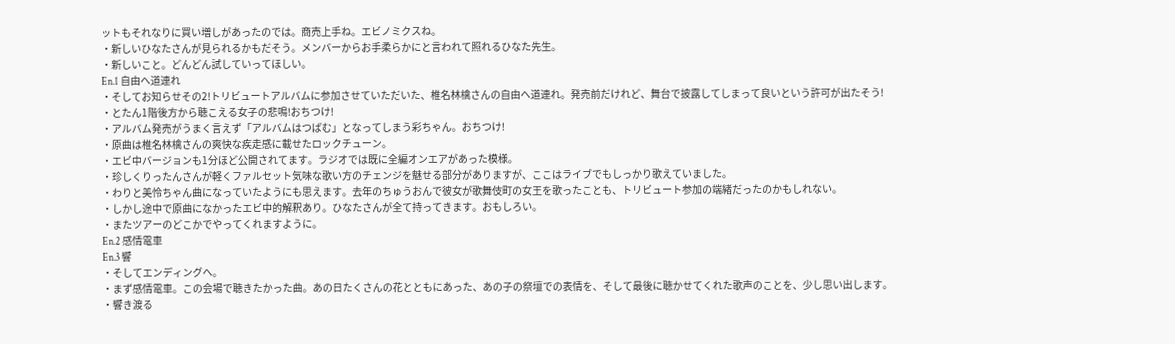ットもそれなりに買い増しがあったのでは。商売上手ね。エビノミクスね。
・新しいひなたさんが見られるかもだそう。メンバーからお手柔らかにと言われて照れるひなた先生。
・新しいこと。どんどん試していってほしい。
En.1 自由へ道連れ
・そしてお知らせその2!トリビュートアルバムに参加させていただいた、椎名林檎さんの自由へ道連れ。発売前だけれど、舞台で披露してしまって良いという許可が出たそう!
・とたん1階後方から聴こえる女子の悲鳴!おちつけ!
・アルバム発売がうまく言えず「アルバムはつばむ」となってしまう彩ちゃん。おちつけ!
・原曲は椎名林檎さんの爽快な疾走感に載せたロックチューン。
・エビ中バージョンも1分ほど公開されてます。ラジオでは既に全編オンエアがあった模様。
・珍しくりったんさんが軽くファルセット気味な歌い方のチェンジを魅せる部分がありますが、ここはライブでもしっかり歌えていました。
・わりと美怜ちゃん曲になっていたようにも思えます。去年のちゅうおんで彼女が歌舞伎町の女王を歌ったことも、トリビュート参加の端緒だったのかもしれない。
・しかし途中で原曲になかったエビ中的解釈あり。ひなたさんが全て持ってきます。おもしろい。
・またツアーのどこかでやってくれますように。
En.2 感情電車
En.3 響
・そしてエンディングへ。
・まず感情電車。この会場で聴きたかった曲。あの日たくさんの花とともにあった、あの子の祭壇での表情を、そして最後に聴かせてくれた歌声のことを、少し思い出します。
・響き渡る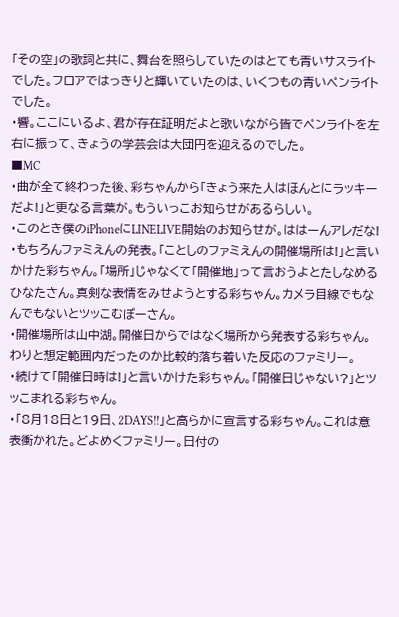「その空」の歌詞と共に、舞台を照らしていたのはとても青いサスライトでした。フロアではっきりと輝いていたのは、いくつもの青いペンライトでした。
・響。ここにいるよ、君が存在証明だよと歌いながら皆でペンライトを左右に振って、きょうの学芸会は大団円を迎えるのでした。
■MC
・曲が全て終わった後、彩ちゃんから「きょう来た人はほんとにラッキーだよ!」と更なる言葉が。もういっこお知らせがあるらしい。
・このとき僕のiPhoneにLINELIVE開始のお知らせが。ははーんアレだな!
・もちろんファミえんの発表。「ことしのファミえんの開催場所は!」と言いかけた彩ちゃん。「場所」じゃなくて「開催地」って言おうよとたしなめるひなたさん。真剣な表情をみせようとする彩ちゃん。カメラ目線でもなんでもないとツッこむぽーさん。
・開催場所は山中湖。開催日からではなく場所から発表する彩ちゃん。わりと想定範囲内だったのか比較的落ち着いた反応のファミリー。
・続けて「開催日時は!」と言いかけた彩ちゃん。「開催日じゃない?」とツッこまれる彩ちゃん。
・「8月18日と19日、2DAYS!!」と高らかに宣言する彩ちゃん。これは意表衝かれた。どよめくファミリー。日付の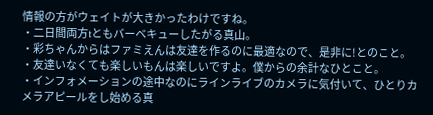情報の方がウェイトが大きかったわけですね。
・二日間両方tともバーベキューしたがる真山。
・彩ちゃんからはファミえんは友達を作るのに最適なので、是非に!とのこと。
・友達いなくても楽しいもんは楽しいですよ。僕からの余計なひとこと。
・インフォメーションの途中なのにラインライブのカメラに気付いて、ひとりカメラアピールをし始める真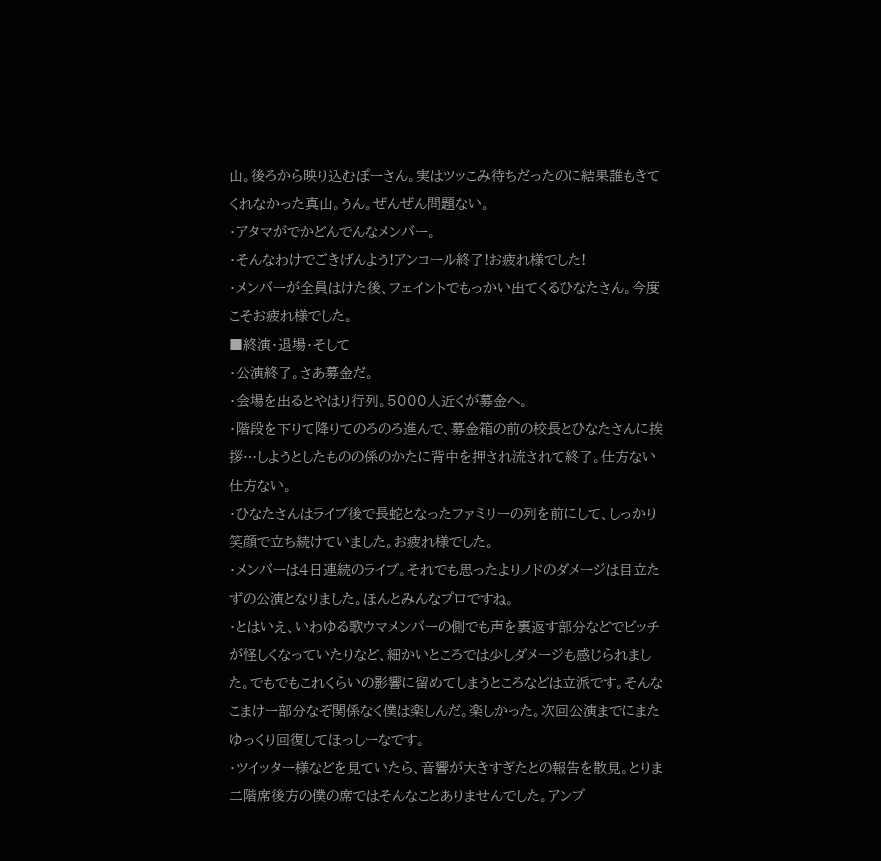山。後ろから映り込むぽーさん。実はツッこみ待ちだったのに結果誰もきてくれなかった真山。うん。ぜんぜん問題ない。
・アタマがでかどんでんなメンバー。
・そんなわけでごきげんよう!アンコール終了!お疲れ様でした!
・メンバーが全員はけた後、フェイントでもっかい出てくるひなたさん。今度こそお疲れ様でした。
■終演・退場・そして
・公演終了。さあ募金だ。
・会場を出るとやはり行列。5000人近くが募金へ。
・階段を下りて降りてのろのろ進んで、募金箱の前の校長とひなたさんに挨拶…しようとしたものの係のかたに背中を押され流されて終了。仕方ない仕方ない。
・ひなたさんはライブ後で長蛇となったファミリーの列を前にして、しっかり笑顔で立ち続けていました。お疲れ様でした。
・メンバーは4日連続のライブ。それでも思ったよりノドのダメージは目立たずの公演となりました。ほんとみんなプロですね。
・とはいえ、いわゆる歌ウマメンバーの側でも声を裏返す部分などでピッチが怪しくなっていたりなど、細かいところでは少しダメージも感じられました。でもでもこれくらいの影響に留めてしまうところなどは立派です。そんなこまけー部分なぞ関係なく僕は楽しんだ。楽しかった。次回公演までにまたゆっくり回復してほっしーなです。
・ツイッター様などを見ていたら、音響が大きすぎたとの報告を散見。とりま二階席後方の僕の席ではそんなことありませんでした。アンプ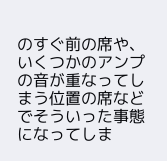のすぐ前の席や、いくつかのアンプの音が重なってしまう位置の席などでそういった事態になってしま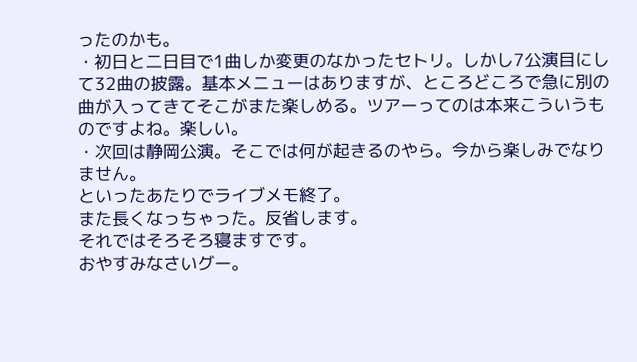ったのかも。
・初日と二日目で1曲しか変更のなかったセトリ。しかし7公演目にして32曲の披露。基本メニューはありますが、ところどころで急に別の曲が入ってきてそこがまた楽しめる。ツアーってのは本来こういうものですよね。楽しい。
・次回は静岡公演。そこでは何が起きるのやら。今から楽しみでなりません。
といったあたりでライブメモ終了。
また長くなっちゃった。反省します。
それではそろそろ寝ますです。
おやすみなさいグー。